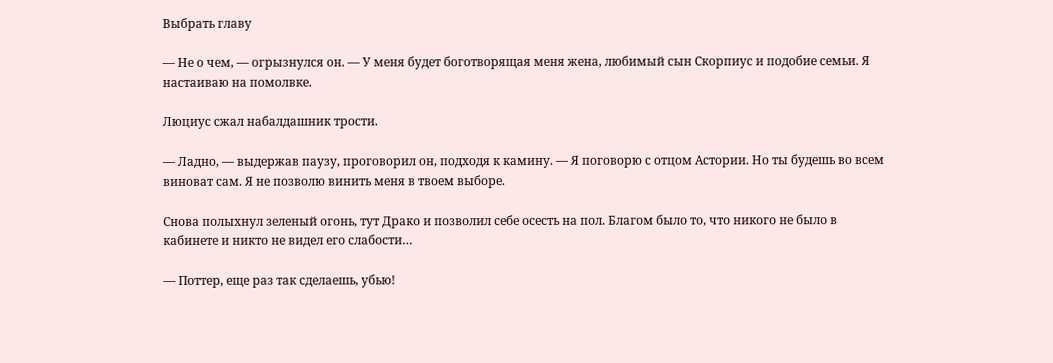Выбрать главу

— Не о чем, — огрызнулся он. — У меня будет боготворящая меня жена, любимый сын Скорпиус и подобие семьи. Я настаиваю на помолвке.

Люциус сжал набалдашник трости.

— Ладно, — выдержав паузу, проговорил он, подходя к камину. — Я поговорю с отцом Астории. Но ты будешь во всем виноват сам. Я не позволю винить меня в твоем выборе.

Снова полыхнул зеленый огонь, тут Драко и позволил себе осесть на пол. Благом было то, что никого не было в кабинете и никто не видел его слабости…

— Поттер, еще раз так сделаешь, убью!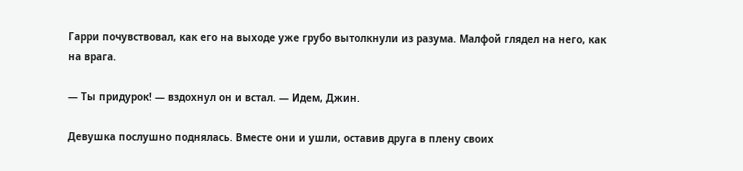Гарри почувствовал, как его на выходе уже грубо вытолкнули из разума. Малфой глядел на него, как на врага.

— Ты придурок! — вздохнул он и встал. — Идем, Джин.

Девушка послушно поднялась. Вместе они и ушли, оставив друга в плену своих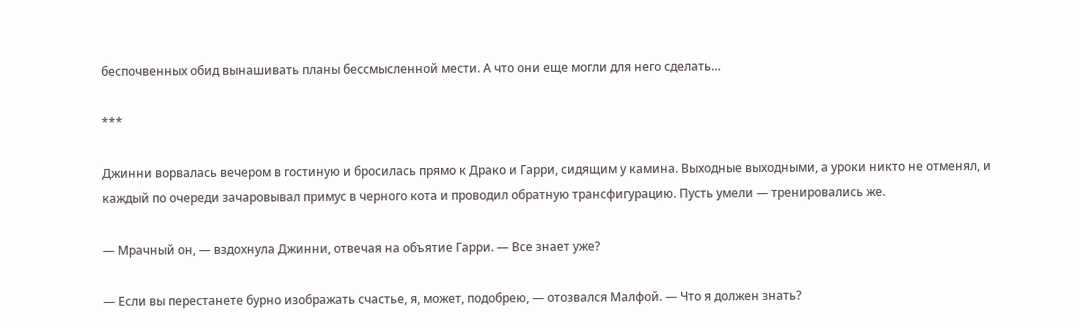беспочвенных обид вынашивать планы бессмысленной мести. А что они еще могли для него сделать…

***

Джинни ворвалась вечером в гостиную и бросилась прямо к Драко и Гарри, сидящим у камина. Выходные выходными, а уроки никто не отменял, и каждый по очереди зачаровывал примус в черного кота и проводил обратную трансфигурацию. Пусть умели — тренировались же.

— Мрачный он, — вздохнула Джинни, отвечая на объятие Гарри. — Все знает уже?

— Если вы перестанете бурно изображать счастье, я, может, подобрею, — отозвался Малфой. — Что я должен знать?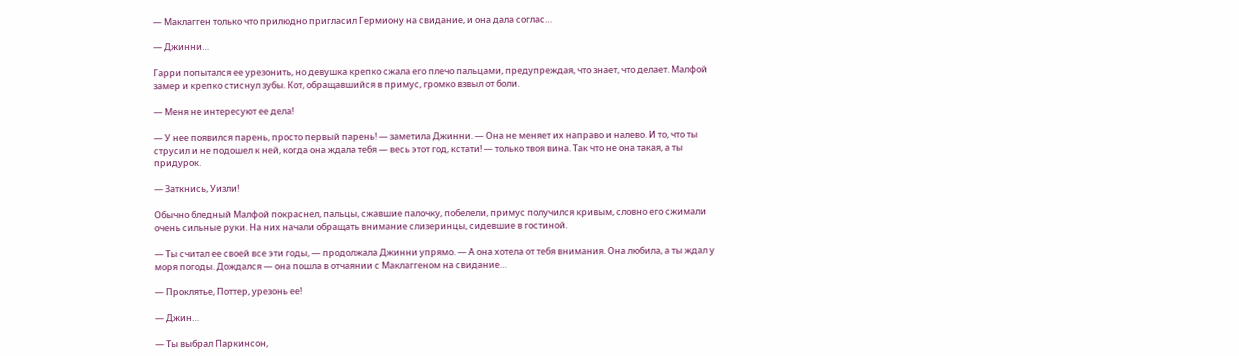— Маклагген только что прилюдно пригласил Гермиону на свидание, и она дала соглас…

— Джинни…

Гарри попытался ее урезонить, но девушка крепко сжала его плечо пальцами, предупреждая, что знает, что делает. Малфой замер и крепко стиснул зубы. Кот, обращавшийся в примус, громко взвыл от боли.

— Меня не интересуют ее дела!

— У нее появился парень, просто первый парень! — заметила Джинни. — Она не меняет их направо и налево. И то, что ты струсил и не подошел к ней, когда она ждала тебя — весь этот год, кстати! — только твоя вина. Так что не она такая, а ты придурок.

— Заткнись, Уизли!

Обычно бледный Малфой покраснел, пальцы, сжавшие палочку, побелели, примус получился кривым, словно его сжимали очень сильные руки. На них начали обращать внимание слизеринцы, сидевшие в гостиной.

— Ты считал ее своей все эти годы, — продолжала Джинни упрямо. — А она хотела от тебя внимания. Она любила, а ты ждал у моря погоды. Дождался — она пошла в отчаянии с Маклаггеном на свидание…

— Проклятье, Поттер, урезонь ее!

— Джин…

— Ты выбрал Паркинсон,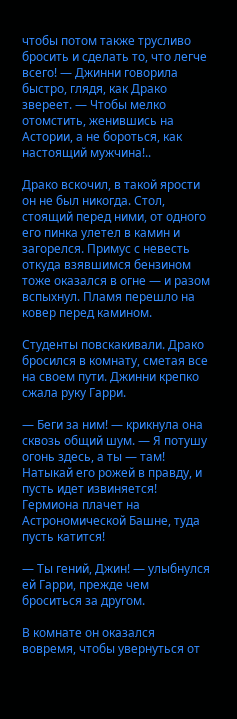чтобы потом также трусливо бросить и сделать то, что легче всего! — Джинни говорила быстро, глядя, как Драко звереет. — Чтобы мелко отомстить, женившись на Астории, а не бороться, как настоящий мужчина!..

Драко вскочил, в такой ярости он не был никогда. Стол, стоящий перед ними, от одного его пинка улетел в камин и загорелся. Примус с невесть откуда взявшимся бензином тоже оказался в огне — и разом вспыхнул. Пламя перешло на ковер перед камином.

Студенты повскакивали. Драко бросился в комнату, сметая все на своем пути. Джинни крепко сжала руку Гарри.

— Беги за ним! — крикнула она сквозь общий шум. — Я потушу огонь здесь, а ты — там! Натыкай его рожей в правду, и пусть идет извиняется! Гермиона плачет на Астрономической Башне, туда пусть катится!

— Ты гений, Джин! — улыбнулся ей Гарри, прежде чем броситься за другом.

В комнате он оказался вовремя, чтобы увернуться от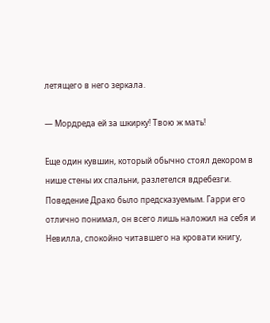летящего в него зеркала.

— Мордреда ей за шкирку! Твою ж мать!

Еще один кувшин, который обычно стоял декором в нише стены их спальни, разлетелся вдребезги. Поведение Драко было предсказуемым. Гарри его отлично понимал, он всего лишь наложил на себя и Невилла, спокойно читавшего на кровати книгу,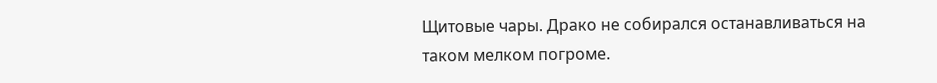Щитовые чары. Драко не собирался останавливаться на таком мелком погроме.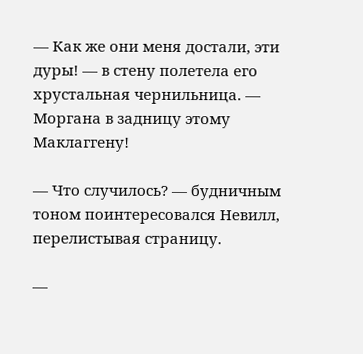— Как же они меня достали, эти дуры! — в стену полетела его хрустальная чернильница. — Моргана в задницу этому Маклаггену!

— Что случилось? — будничным тоном поинтересовался Невилл, перелистывая страницу.

—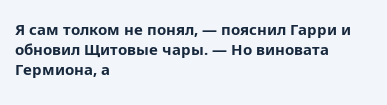Я сам толком не понял, — пояснил Гарри и обновил Щитовые чары. — Но виновата Гермиона, а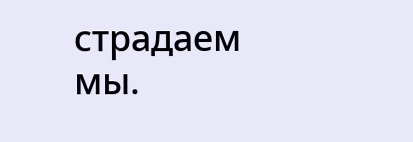страдаем мы.